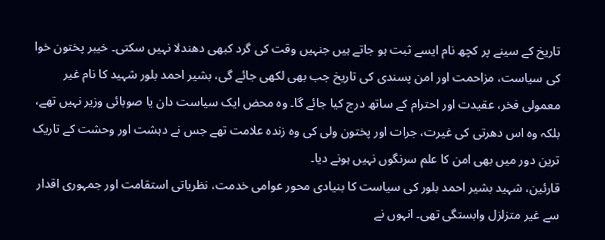تاریخ کے سینے پر کچھ نام ایسے ثبت ہو جاتے ہیں جنہیں وقت کی گرد کبھی دھندلا نہیں سکتی۔ خیبر پختون خوا کی سیاست، مزاحمت اور امن پسندی کی تاریخ جب بھی لکھی جائے گی، بشیر احمد بلور شہید کا نام غیر معمولی فخر، عقیدت اور احترام کے ساتھ درج کیا جائے گا۔ وہ محض ایک سیاست دان یا صوبائی وزیر نہیں تھے، بلکہ وہ اس دھرتی کی غیرت، جرات اور پختون ولی کی وہ زندہ علامت تھے جس نے دہشت اور وحشت کے تاریک ترین دور میں بھی امن کا علم سرنگوں نہیں ہونے دیا۔
قارئین، شہید بشیر احمد بلور کی سیاست کا بنیادی محور عوامی خدمت، نظریاتی استقامت اور جمہوری اقدار سے غیر متزلزل وابستگی تھی۔ انہوں نے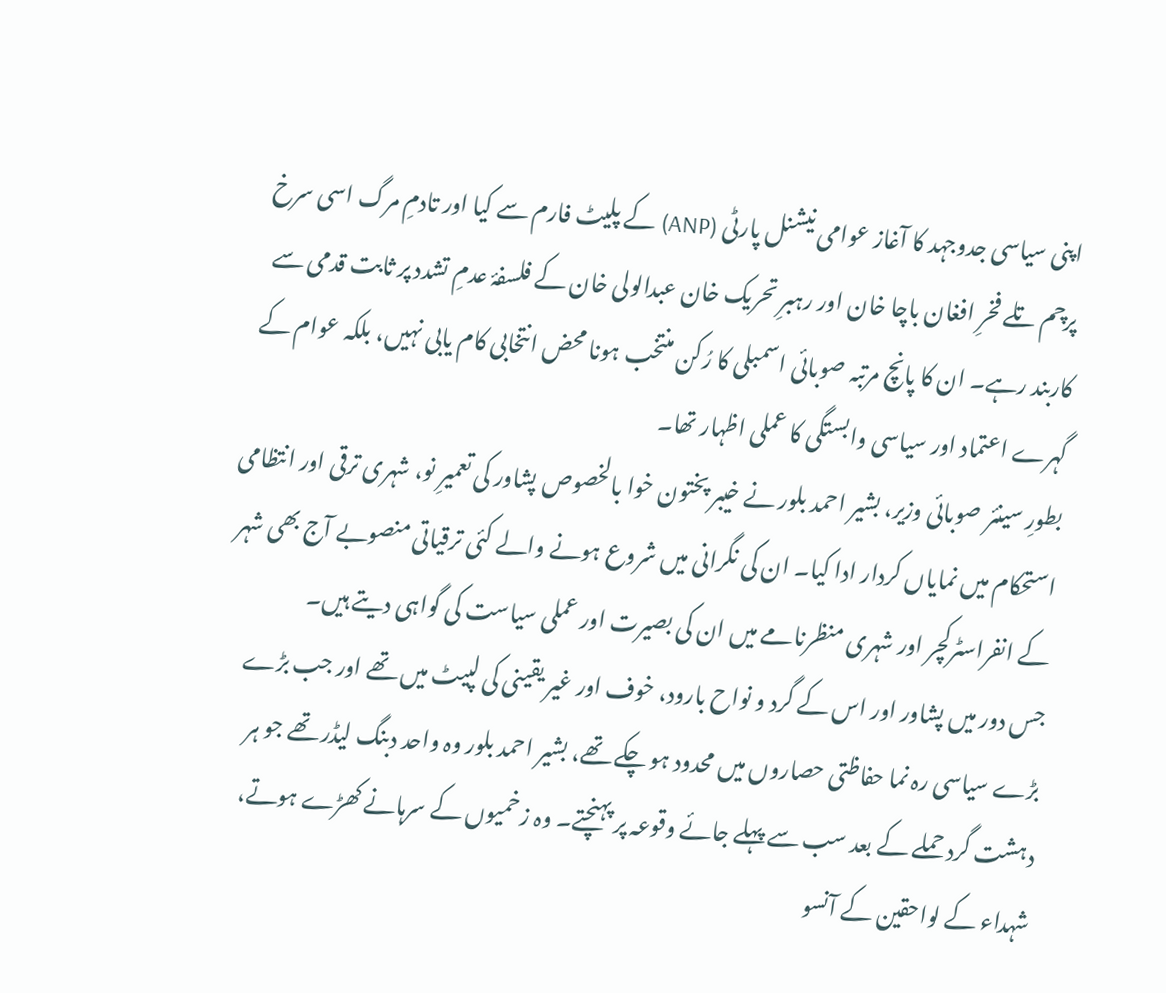اپنی سیاسی جدوجہد کا آغاز عوامی نیشنل پارٹی (ANP) کے پلیٹ فارم سے کیا اور تادمِ مرگ اسی سرخ پرچم تلے فخرِ افغان باچا خان اور رہبرِ تحریک خان عبدالولی خان کے فلسفۂ عدمِ تشدد پر ثابت قدمی سے کاربند رہے۔ ان کا پانچ مرتبہ صوبائی اسمبلی کا رُکن منتخب ہونا محض انتخابی کام یابی نہیں، بلکہ عوام کے گہرے اعتماد اور سیاسی وابستگی کا عملی اظہار تھا۔
بطورِ سینئر صوبائی وزیر، بشیر احمد بلور نے خیبر پختون خوا بالخصوص پشاور کی تعمیرِ نو، شہری ترقی اور انتظامی استحکام میں نمایاں کردار ادا کیا۔ ان کی نگرانی میں شروع ہونے والے کئی ترقیاتی منصوبے آج بھی شہر کے انفراسٹرکچر اور شہری منظرنامے میں ان کی بصیرت اور عملی سیاست کی گواہی دیتے ہیں۔
جس دور میں پشاور اور اس کے گرد و نواح بارود، خوف اور غیر یقینی کی لپیٹ میں تھے اور جب بڑے بڑے سیاسی رہ نما حفاظتی حصاروں میں محدود ہو چکے تھے، بشیر احمد بلور وہ واحد دبنگ لیڈر تھے جو ہر دہشت گرد حملے کے بعد سب سے پہلے جائے وقوعہ پر پہنچتے۔ وہ زخمیوں کے سرہانے کھڑے ہوتے، شہداء کے لواحقین کے آنسو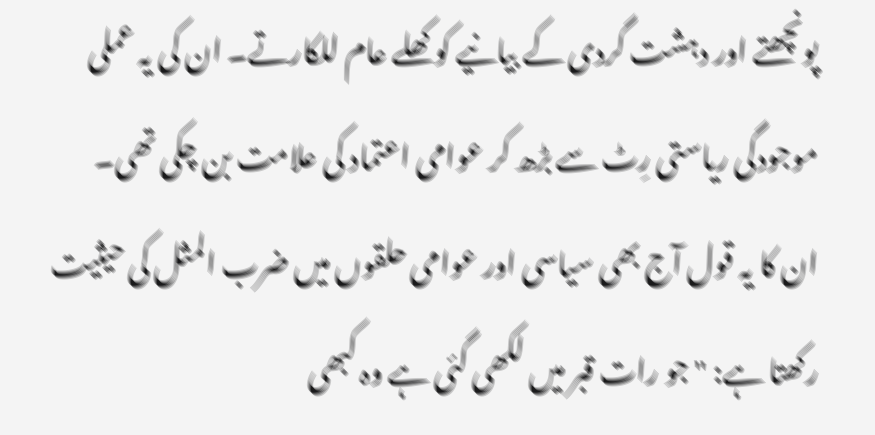پونچھتے اور دہشت گردی کے بیانیے کو کھلے عام للکارتے۔ ان کی یہ عملی موجودگی ریاستی رِٹ سے بڑھ کر عوامی اعتماد کی علامت بن چکی تھی۔
ان کا یہ قول آج بھی سیاسی اور عوامی حلقوں میں ضرب المثل کی حیثیت رکھتا ہے: "جو رات قبر میں لکھی گئی ہے وہ کبھی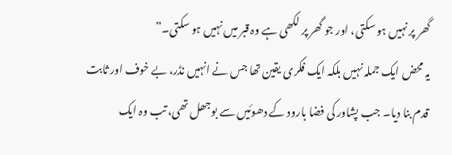گھر پر نہیں ہو سکتی، اور جو گھر پر لکھی ہے وہ قبر میں نہیں ہو سکتی۔”
یہ محض ایک جملہ نہیں بلکہ ایک فکری یقین تھا جس نے انہیں نڈر، بے خوف اور ثابت قدم بنا دیا۔ جب پشاور کی فضا بارود کے دھوئیں سے بوجھل تھی، تب وہ ایک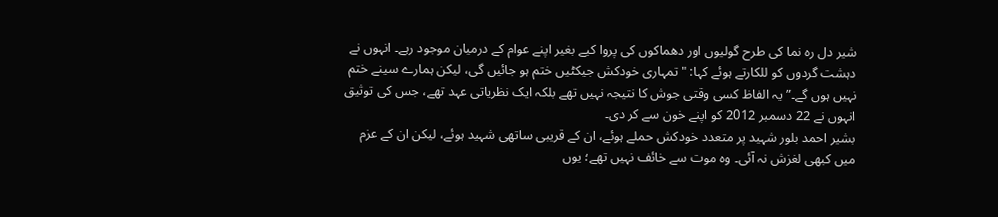شیر دل رہ نما کی طرح گولیوں اور دھماکوں کی پروا کیے بغیر اپنے عوام کے درمیان موجود رہے۔ انہوں نے دہشت گردوں کو للکارتے ہوئے کہا: "تمہاری خودکش جیکٹیں ختم ہو جائیں گی، لیکن ہمارے سینے ختم نہیں ہوں گے۔” یہ الفاظ کسی وقتی جوش کا نتیجہ نہیں تھے بلکہ ایک نظریاتی عہد تھے، جس کی توثیق انہوں نے 22 دسمبر 2012 کو اپنے خون سے کر دی۔
بشیر احمد بلور شہید پر متعدد خودکش حملے ہوئے، ان کے قریبی ساتھی شہید ہوئے، لیکن ان کے عزم میں کبھی لغزش نہ آئی۔ وہ موت سے خائف نہیں تھے؛ یوں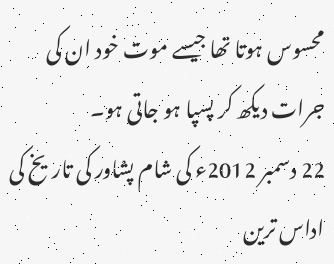محسوس ہوتا تھا جیسے موت خود ان کی جرات دیکھ کر پسپا ہو جاتی ہو۔
22 دسمبر 2012ء کی شام پشاور کی تاریخ کی اداس ترین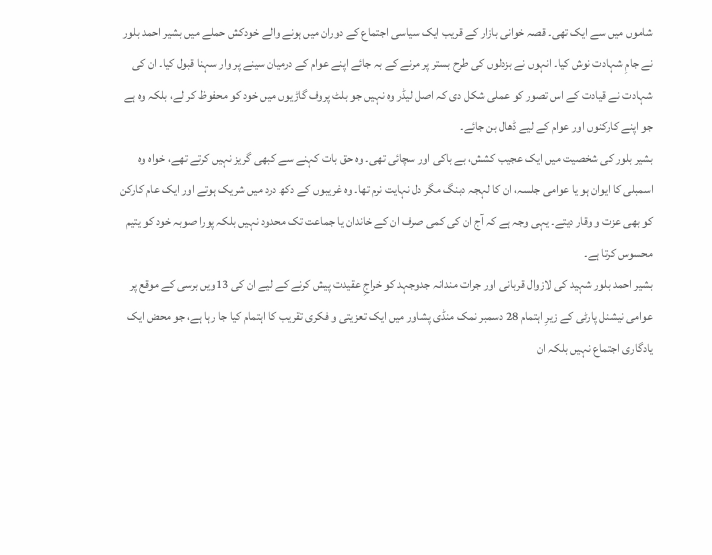شاموں میں سے ایک تھی۔ قصہ خوانی بازار کے قریب ایک سیاسی اجتماع کے دوران میں ہونے والے خودکش حملے میں بشیر احمد بلور نے جامِ شہادت نوش کیا۔ انہوں نے بزدلوں کی طرح بستر پر مرنے کے بہ جائے اپنے عوام کے درمیان سینے پر وار سہنا قبول کیا۔ ان کی شہادت نے قیادت کے اس تصور کو عملی شکل دی کہ اصل لیڈر وہ نہیں جو بلٹ پروف گاڑیوں میں خود کو محفوظ کر لے، بلکہ وہ ہے جو اپنے کارکنوں اور عوام کے لیے ڈھال بن جائے۔
بشیر بلور کی شخصیت میں ایک عجیب کشش، بے باکی اور سچائی تھی۔ وہ حق بات کہنے سے کبھی گریز نہیں کرتے تھے، خواہ وہ اسمبلی کا ایوان ہو یا عوامی جلسہ، ان کا لہجہ دبنگ مگر دل نہایت نرم تھا۔ وہ غریبوں کے دکھ درد میں شریک ہوتے اور ایک عام کارکن کو بھی عزت و وقار دیتے۔ یہی وجہ ہے کہ آج ان کی کمی صرف ان کے خاندان یا جماعت تک محدود نہیں بلکہ پورا صوبہ خود کو یتیم محسوس کرتا ہے۔
بشیر احمد بلور شہید کی لازوال قربانی اور جرات مندانہ جدوجہد کو خراجِ عقیدت پیش کرنے کے لیے ان کی 13ویں برسی کے موقع پر عوامی نیشنل پارٹی کے زیرِ اہتمام 28 دسمبر نمک منڈی پشاور میں ایک تعزیتی و فکری تقریب کا اہتمام کیا جا رہا ہے، جو محض ایک یادگاری اجتماع نہیں بلکہ ان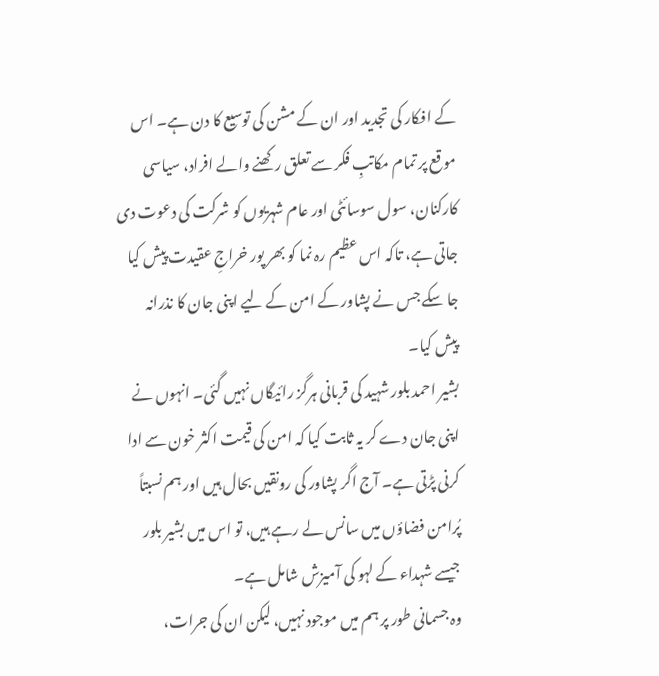کے افکار کی تجدید اور ان کے مشن کی توسیع کا دن ہے۔ اس موقع پر تمام مکاتبِ فکر سے تعلق رکھنے والے افراد، سیاسی کارکنان، سول سوسائٹی اور عام شہریوں کو شرکت کی دعوت دی جاتی ہے، تاکہ اس عظیم رہ نما کو بھر پور خراجِ عقیدت پیش کیا جا سکے جس نے پشاور کے امن کے لیے اپنی جان کا نذرانہ پیش کیا۔
بشیر احمد بلور شہید کی قربانی ہرگز رائیگاں نہیں گئی۔ انہوں نے اپنی جان دے کر یہ ثابت کیا کہ امن کی قیمت اکثر خون سے ادا کرنی پڑتی ہے۔ آج اگر پشاور کی رونقیں بحال ہیں اور ہم نسبتاً پُرامن فضاؤں میں سانس لے رہے ہیں، تو اس میں بشیر بلور جیسے شہداء کے لہو کی آمیزش شامل ہے۔
وہ جسمانی طور پر ہم میں موجود نہیں، لیکن ان کی جرات،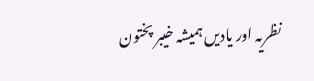نظریہ اور یادیں ہمیشہ خیبر پختون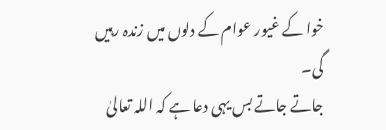خوا کے غیور عوام کے دلوں میں زندہ رہیں گی۔
جاتے جاتے بس یہی دعا ہے کہ اللہ تعالیٰ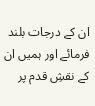ان کے درجات بلند فرمائے اور ہمیں ان کے نقشِ قدم پر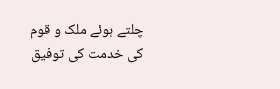چلتے ہوئے ملک و قوم کی خدمت کی توفیق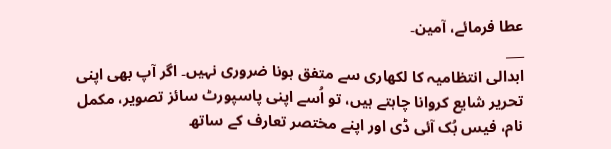عطا فرمائے، آمین۔
___
ابدالى انتظامیہ کا لکھاری سے متفق ہونا ضروری نہیں۔ اگر آپ بھی اپنی تحریر شایع کروانا چاہتے ہیں، تو اُسے اپنی پاسپورٹ سائز تصویر، مکمل نام، فیس بُک آئی ڈی اور اپنے مختصر تعارف کے ساتھ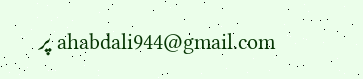ahabdali944@gmail.com پر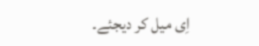اِی میل کر دیجئے۔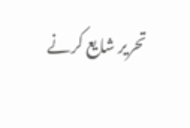تحریر شایع کرنے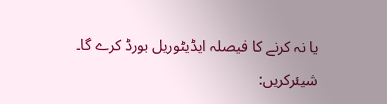یا نہ کرنے کا فیصلہ ایڈیٹوریل بورڈ کرے گا۔
شیئرکریں: